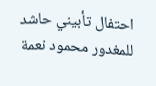احتفال تأبيني حاشد للمغدور محمود نعمة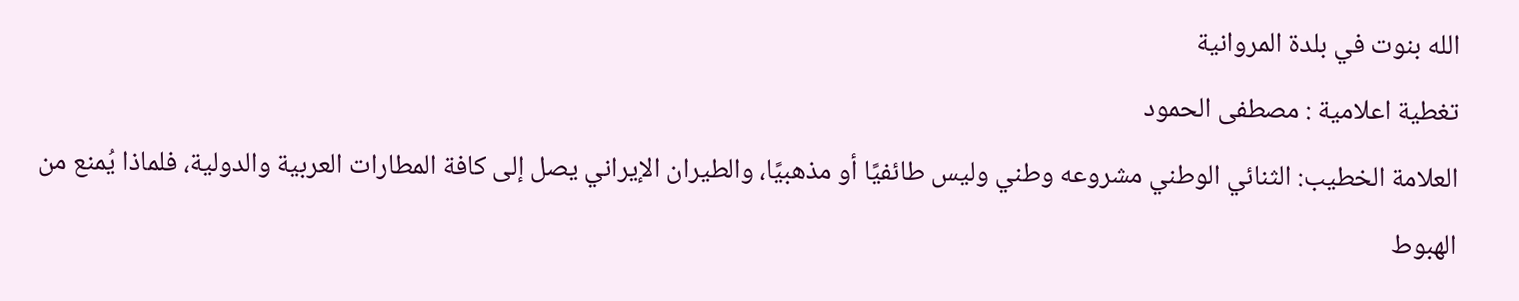الله بنوت في بلدة المروانية
تغطية اعلامية : مصطفى الحمود
العلامة الخطيب: الثنائي الوطني مشروعه وطني وليس طائفيًا أو مذهبيًا، والطيران الإيراني يصل إلى كافة المطارات العربية والدولية، فلماذا يُمنع من الهبوط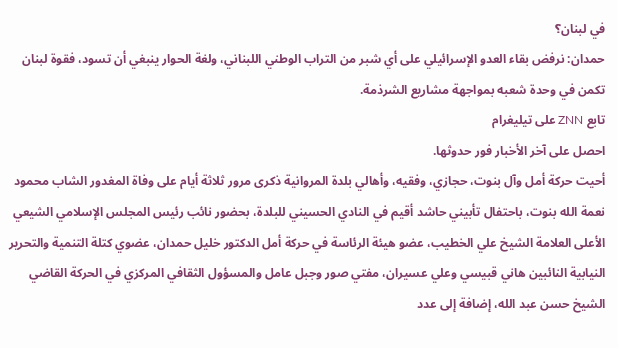في لبنان؟
حمدان: نرفض بقاء العدو الإسرائيلي على أي شبر من التراب الوطني اللبناني، ولغة الحوار ينبغي أن تسود، فقوة لبنان تكمن في وحدة شعبه بمواجهة مشاريع الشرذمة.
تابع ZNN على تيليغرام
احصل على آخر الأخبار فور حدوثها.
أحيت حركة أمل وآل بنوت، حجازي، وفقيه، وأهالي بلدة المروانية ذكرى مرور ثلاثة أيام على وفاة المغدور الشاب محمود نعمة الله بنوت، باحتفال تأبيني حاشد أقيم في النادي الحسيني للبلدة، بحضور نائب رئيس المجلس الإسلامي الشيعي الأعلى العلامة الشيخ علي الخطيب، عضو هيئة الرئاسة في حركة أمل الدكتور خليل حمدان، عضوي كتلة التنمية والتحرير النيابية النائبين هاني قبيسي وعلي عسيران، مفتي صور وجبل عامل والمسؤول الثقافي المركزي في الحركة القاضي الشيخ حسن عبد الله، إضافة إلى عدد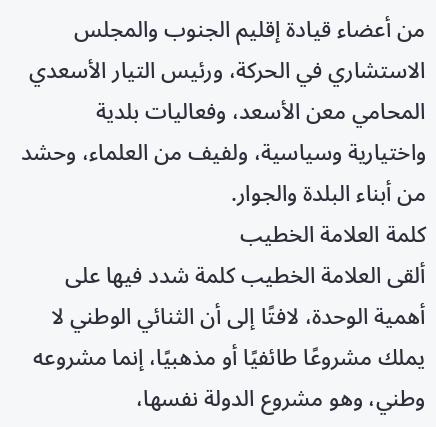من أعضاء قيادة إقليم الجنوب والمجلس الاستشاري في الحركة، ورئيس التيار الأسعدي المحامي معن الأسعد، وفعاليات بلدية واختيارية وسياسية، ولفيف من العلماء، وحشد من أبناء البلدة والجوار.
كلمة العلامة الخطيب
ألقى العلامة الخطيب كلمة شدد فيها على أهمية الوحدة، لافتًا إلى أن الثنائي الوطني لا يملك مشروعًا طائفيًا أو مذهبيًا، إنما مشروعه وطني، وهو مشروع الدولة نفسها،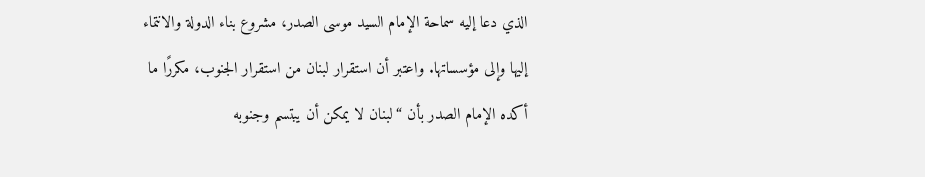الذي دعا إليه سماحة الإمام السيد موسى الصدر، مشروع بناء الدولة والانتماء إليها وإلى مؤسساتها. واعتبر أن استقرار لبنان من استقرار الجنوب، مكررًا ما أكده الإمام الصدر بأن “لبنان لا يمكن أن يبتسم وجنوبه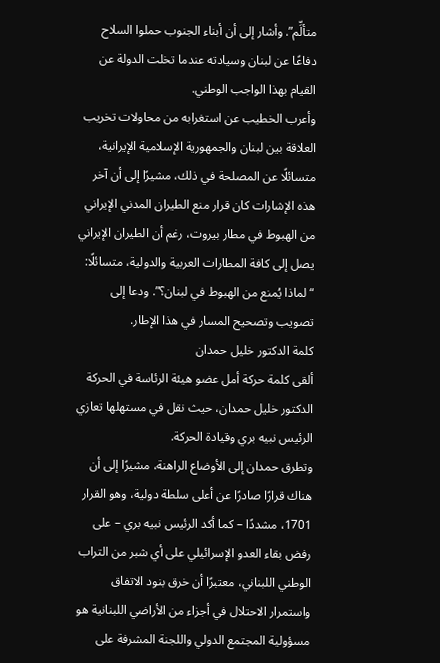متألِّم”. وأشار إلى أن أبناء الجنوب حملوا السلاح دفاعًا عن لبنان وسيادته عندما تخلت الدولة عن القيام بهذا الواجب الوطني.
وأعرب الخطيب عن استغرابه من محاولات تخريب العلاقة بين لبنان والجمهورية الإسلامية الإيرانية، متسائلًا عن المصلحة في ذلك، مشيرًا إلى أن آخر هذه الإشارات كان قرار منع الطيران المدني الإيراني من الهبوط في مطار بيروت، رغم أن الطيران الإيراني يصل إلى كافة المطارات العربية والدولية، متسائلًا: “لماذا يُمنع من الهبوط في لبنان؟”. ودعا إلى تصويب وتصحيح المسار في هذا الإطار.
كلمة الدكتور خليل حمدان
ألقى كلمة حركة أمل عضو هيئة الرئاسة في الحركة الدكتور خليل حمدان، حيث نقل في مستهلها تعازي الرئيس نبيه بري وقيادة الحركة.
وتطرق حمدان إلى الأوضاع الراهنة، مشيرًا إلى أن هناك قرارًا صادرًا عن أعلى سلطة دولية، وهو القرار 1701، مشددًا – كما أكد الرئيس نبيه بري – على رفض بقاء العدو الإسرائيلي على أي شبر من التراب الوطني اللبناني، معتبرًا أن خرق بنود الاتفاق واستمرار الاحتلال في أجزاء من الأراضي اللبنانية هو مسؤولية المجتمع الدولي واللجنة المشرفة على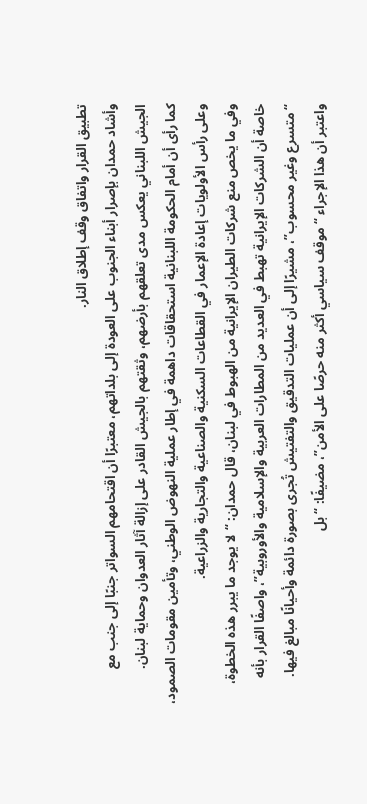تطبيق القرار واتفاق وقف إطلاق النار.
وأشاد حمدان بإصرار أبناء الجنوب على العودة إلى بلداتهم، معتبرًا أن اقتحامهم السواتر جنبًا إلى جنب مع الجيش اللبناني يعكس مدى تعلقهم بأرضهم، وثقتهم بالجيش القادر على إزالة آثار العدوان وحماية لبنان.
كما رأى أن أمام الحكومة اللبنانية استحقاقات داهمة في إطار عملية النهوض الوطني، وتأمين مقومات الصمود، وعلى رأس الأولويات إعادة الإعمار في القطاعات السكنية والصناعية والتجارية والزراعية.
وفي ما يخص منع شركات الطيران الإيرانية من الهبوط في لبنان، قال حمدان: “لا يوجد ما يبرر هذه الخطوة، خاصة أن الشركات الإيرانية تهبط في العديد من المطارات العربية والإسلامية والأوروبية”، واصفًا القرار بأنه “متسرع وغير محسوب”، مشيرًا إلى أن عمليات التدقيق والتفتيش تُجرى بصورة دائمة وأحيانًا مبالغ فيها. واعتبر أن هذا الإجراء “موقف سياسي أكثر منه حرصًا على الأمن”، مضيفًا: “بل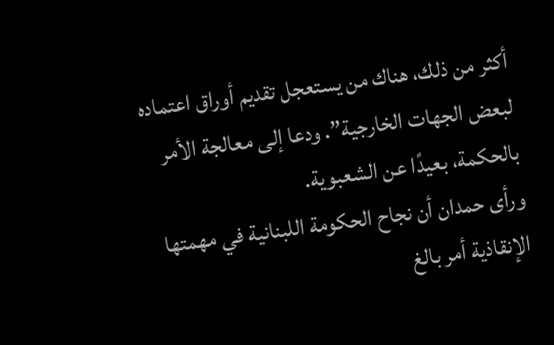أكثر من ذلك، هناك من يستعجل تقديم أوراق اعتماده لبعض الجهات الخارجية”. ودعا إلى معالجة الأمر بالحكمة، بعيدًا عن الشعبوية.
ورأى حمدان أن نجاح الحكومة اللبنانية في مهمتها الإنقاذية أمر بالغ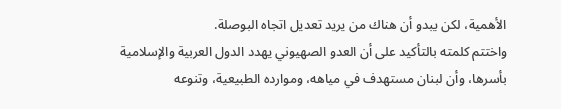الأهمية، لكن يبدو أن هناك من يريد تعديل اتجاه البوصلة.
واختتم كلمته بالتأكيد على أن العدو الصهيوني يهدد الدول العربية والإسلامية بأسرها، وأن لبنان مستهدف في مياهه، وموارده الطبيعية، وتنوعه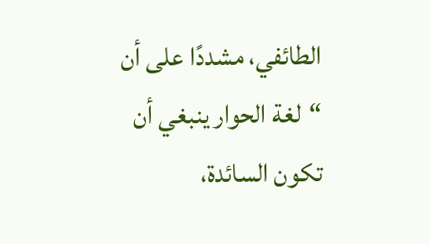الطائفي، مشددًا على أن “لغة الحوار ينبغي أن تكون السائدة،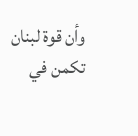وأن قوة لبنان تكمن في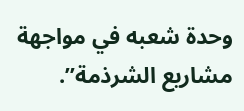وحدة شعبه في مواجهة مشاريع الشرذمة”.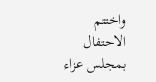واختتم الاحتفال بمجلس عزاء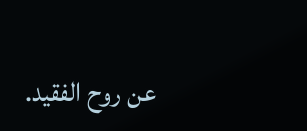عن روح الفقيد.